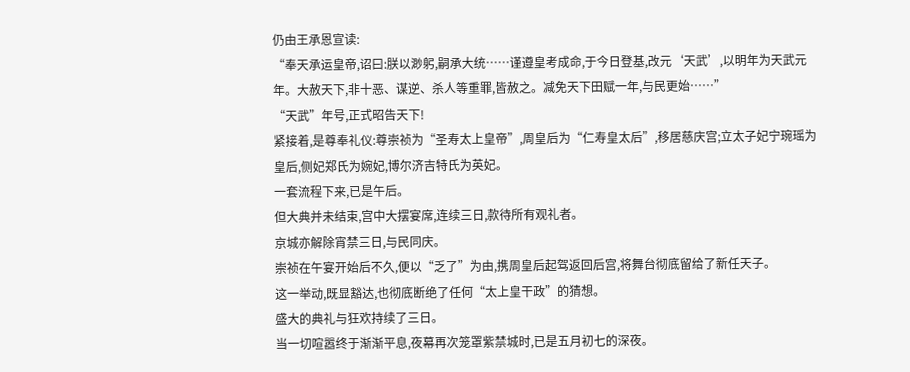仍由王承恩宣读:
“奉天承运皇帝,诏曰:朕以渺躬,嗣承大统……谨遵皇考成命,于今日登基,改元‘天武’,以明年为天武元年。大赦天下,非十恶、谋逆、杀人等重罪,皆赦之。减免天下田赋一年,与民更始……”
“天武”年号,正式昭告天下!
紧接着,是尊奉礼仪:尊崇祯为“圣寿太上皇帝”,周皇后为“仁寿皇太后”,移居慈庆宫;立太子妃宁琬瑶为皇后,侧妃郑氏为婉妃,博尔济吉特氏为英妃。
一套流程下来,已是午后。
但大典并未结束,宫中大摆宴席,连续三日,款待所有观礼者。
京城亦解除宵禁三日,与民同庆。
崇祯在午宴开始后不久,便以“乏了”为由,携周皇后起驾返回后宫,将舞台彻底留给了新任天子。
这一举动,既显豁达,也彻底断绝了任何“太上皇干政”的猜想。
盛大的典礼与狂欢持续了三日。
当一切喧嚣终于渐渐平息,夜幕再次笼罩紫禁城时,已是五月初七的深夜。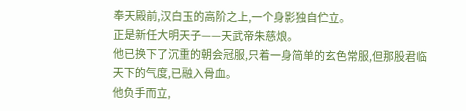奉天殿前,汉白玉的高阶之上,一个身影独自伫立。
正是新任大明天子——天武帝朱慈烺。
他已换下了沉重的朝会冠服,只着一身简单的玄色常服,但那股君临天下的气度,已融入骨血。
他负手而立,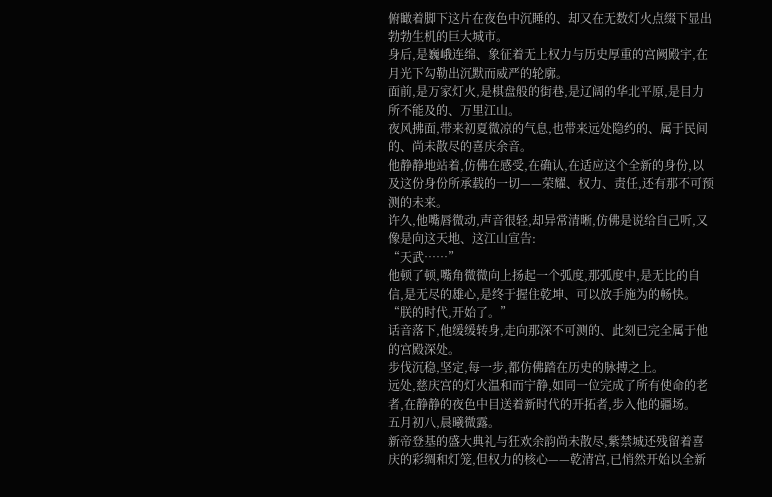俯瞰着脚下这片在夜色中沉睡的、却又在无数灯火点缀下显出勃勃生机的巨大城市。
身后,是巍峨连绵、象征着无上权力与历史厚重的宫阙殿宇,在月光下勾勒出沉默而威严的轮廓。
面前,是万家灯火,是棋盘般的街巷,是辽阔的华北平原,是目力所不能及的、万里江山。
夜风拂面,带来初夏微凉的气息,也带来远处隐约的、属于民间的、尚未散尽的喜庆余音。
他静静地站着,仿佛在感受,在确认,在适应这个全新的身份,以及这份身份所承载的一切——荣耀、权力、责任,还有那不可预测的未来。
许久,他嘴唇微动,声音很轻,却异常清晰,仿佛是说给自己听,又像是向这天地、这江山宣告:
“天武……”
他顿了顿,嘴角微微向上扬起一个弧度,那弧度中,是无比的自信,是无尽的雄心,是终于握住乾坤、可以放手施为的畅快。
“朕的时代,开始了。”
话音落下,他缓缓转身,走向那深不可测的、此刻已完全属于他的宫殿深处。
步伐沉稳,坚定,每一步,都仿佛踏在历史的脉搏之上。
远处,慈庆宫的灯火温和而宁静,如同一位完成了所有使命的老者,在静静的夜色中目送着新时代的开拓者,步入他的疆场。
五月初八,晨曦微露。
新帝登基的盛大典礼与狂欢余韵尚未散尽,紫禁城还残留着喜庆的彩绸和灯笼,但权力的核心——乾清宫,已悄然开始以全新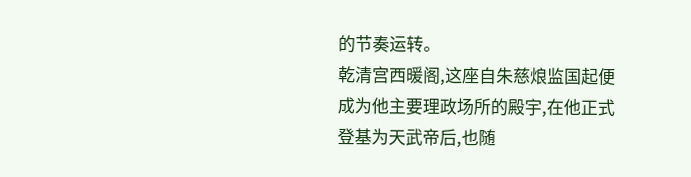的节奏运转。
乾清宫西暖阁,这座自朱慈烺监国起便成为他主要理政场所的殿宇,在他正式登基为天武帝后,也随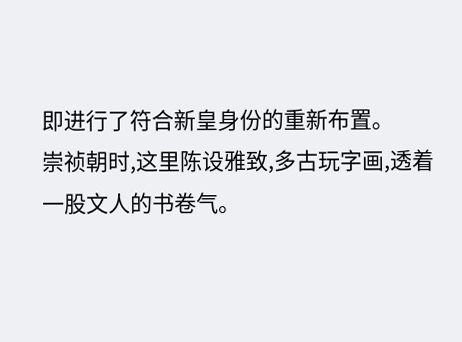即进行了符合新皇身份的重新布置。
崇祯朝时,这里陈设雅致,多古玩字画,透着一股文人的书卷气。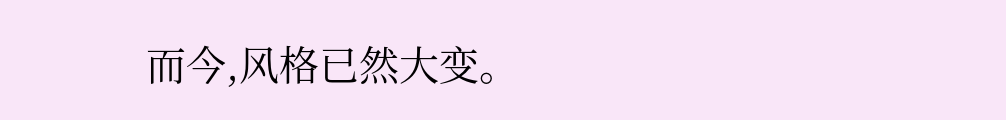而今,风格已然大变。